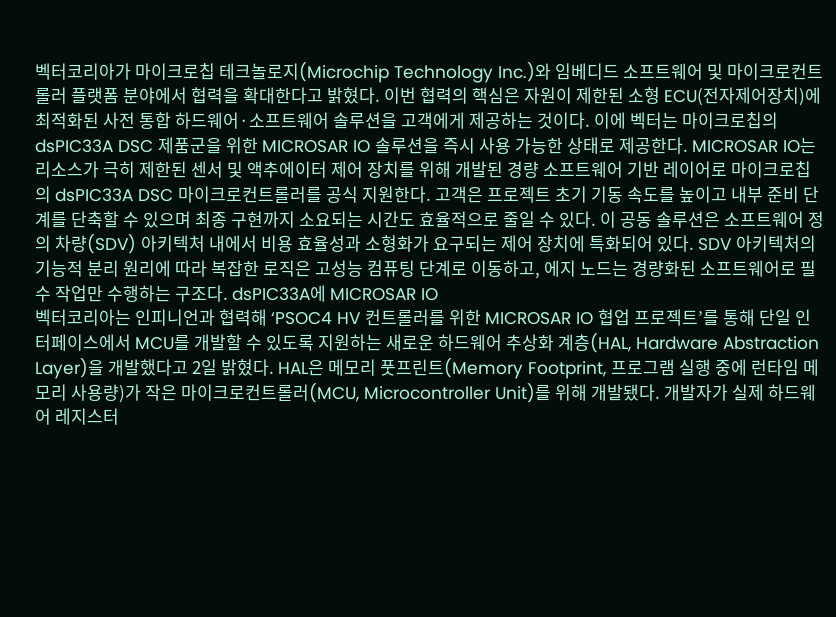벡터코리아가 마이크로칩 테크놀로지(Microchip Technology Inc.)와 임베디드 소프트웨어 및 마이크로컨트롤러 플랫폼 분야에서 협력을 확대한다고 밝혔다. 이번 협력의 핵심은 자원이 제한된 소형 ECU(전자제어장치)에 최적화된 사전 통합 하드웨어·소프트웨어 솔루션을 고객에게 제공하는 것이다. 이에 벡터는 마이크로칩의 dsPIC33A DSC 제품군을 위한 MICROSAR IO 솔루션을 즉시 사용 가능한 상태로 제공한다. MICROSAR IO는 리소스가 극히 제한된 센서 및 액추에이터 제어 장치를 위해 개발된 경량 소프트웨어 기반 레이어로 마이크로칩의 dsPIC33A DSC 마이크로컨트롤러를 공식 지원한다. 고객은 프로젝트 초기 기동 속도를 높이고 내부 준비 단계를 단축할 수 있으며 최종 구현까지 소요되는 시간도 효율적으로 줄일 수 있다. 이 공동 솔루션은 소프트웨어 정의 차량(SDV) 아키텍처 내에서 비용 효율성과 소형화가 요구되는 제어 장치에 특화되어 있다. SDV 아키텍처의 기능적 분리 원리에 따라 복잡한 로직은 고성능 컴퓨팅 단계로 이동하고, 에지 노드는 경량화된 소프트웨어로 필수 작업만 수행하는 구조다. dsPIC33A에 MICROSAR IO
벡터코리아는 인피니언과 협력해 ‘PSOC4 HV 컨트롤러를 위한 MICROSAR IO 협업 프로젝트’를 통해 단일 인터페이스에서 MCU를 개발할 수 있도록 지원하는 새로운 하드웨어 추상화 계층(HAL, Hardware Abstraction Layer)을 개발했다고 2일 밝혔다. HAL은 메모리 풋프린트(Memory Footprint, 프로그램 실행 중에 런타임 메모리 사용량)가 작은 마이크로컨트롤러(MCU, Microcontroller Unit)를 위해 개발됐다. 개발자가 실제 하드웨어 레지스터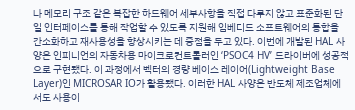나 메모리 구조 같은 복잡한 하드웨어 세부사항을 직접 다루지 않고 표준화된 단일 인터페이스를 통해 작업할 수 있도록 지원해 임베디드 소프트웨어의 통합을 간소화하고 재사용성을 향상시키는 데 중점을 두고 있다. 이번에 개발된 HAL 사양은 인피니언의 자동차용 마이크로컨트롤러인 ‘PSOC4 HV’ 드라이버에 성공적으로 구현됐다. 이 과정에서 벡터의 경량 베이스 레이어(Lightweight Base Layer)인 MICROSAR IO가 활용됐다. 이러한 HAL 사양은 반도체 제조업체에서도 사용이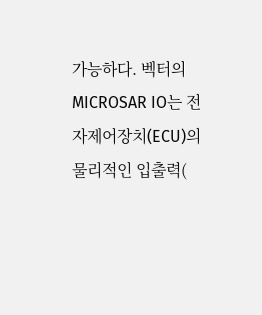가능하다. 벡터의 MICROSAR IO는 전자제어장치(ECU)의 물리적인 입출력(